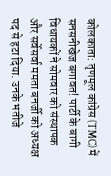कोलकाता: तृणमूल कांग्रेस (TMC) में सनसनीखेज बगावत! पार्टी के बागी विधायकों ने सोमवार को संस्थापक और सर्वेसर्वा ममता बनर्जी को अध्यक्ष पद से हटा दिया. उनके भतीजे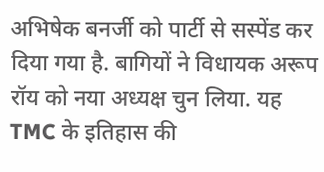अभिषेक बनर्जी को पार्टी से सस्पेंड कर दिया गया है. बागियों ने विधायक अरूप रॉय को नया अध्यक्ष चुन लिया. यह TMC के इतिहास की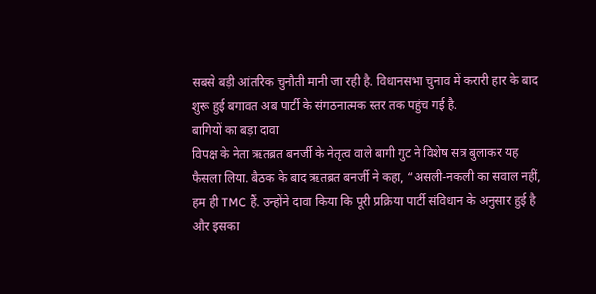सबसे बड़ी आंतरिक चुनौती मानी जा रही है. विधानसभा चुनाव में करारी हार के बाद शुरू हुई बगावत अब पार्टी के संगठनात्मक स्तर तक पहुंच गई है.
बागियों का बड़ा दावा
विपक्ष के नेता ऋतब्रत बनर्जी के नेतृत्व वाले बागी गुट ने विशेष सत्र बुलाकर यह फैसला लिया. बैठक के बाद ऋतब्रत बनर्जी ने कहा, “असली-नकली का सवाल नहीं, हम ही TMC हैं. उन्होंने दावा किया कि पूरी प्रक्रिया पार्टी संविधान के अनुसार हुई है और इसका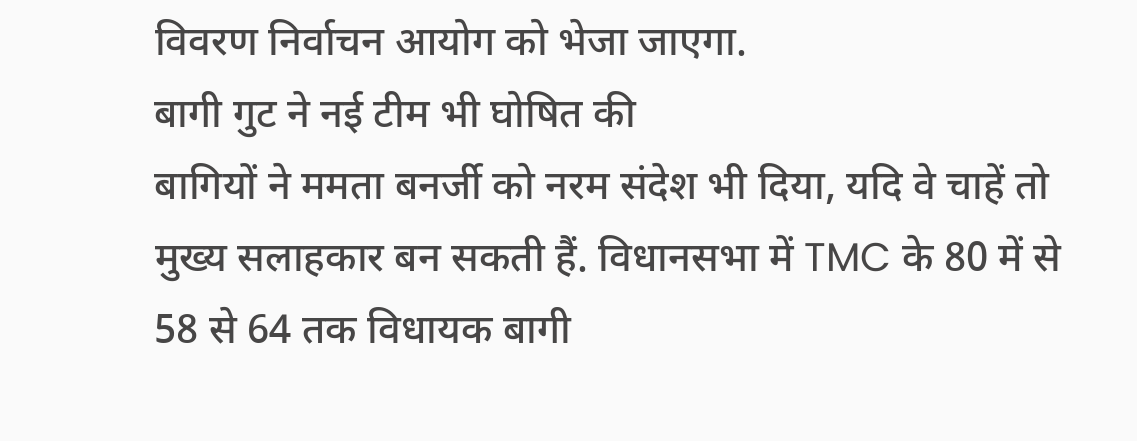विवरण निर्वाचन आयोग को भेजा जाएगा.
बागी गुट ने नई टीम भी घोषित की
बागियों ने ममता बनर्जी को नरम संदेश भी दिया, यदि वे चाहें तो मुख्य सलाहकार बन सकती हैं. विधानसभा में TMC के 80 में से 58 से 64 तक विधायक बागी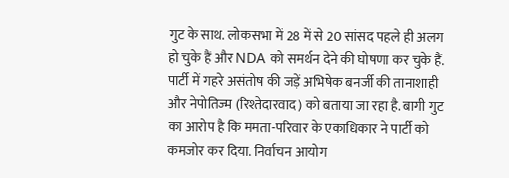गुट के साथ. लोकसभा में 28 में से 20 सांसद पहले ही अलग हो चुके हैं और NDA को समर्थन देने की घोषणा कर चुके हैं.
पार्टी में गहरे असंतोष की जड़ें अभिषेक बनर्जी की तानाशाही और नेपोतिज्म (रिश्तेदारवाद) को बताया जा रहा है. बागी गुट का आरोप है कि ममता-परिवार के एकाधिकार ने पार्टी को कमजोर कर दिया. निर्वाचन आयोग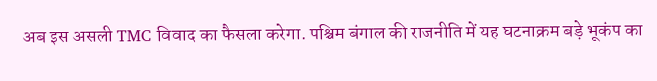अब इस असली TMC विवाद का फैसला करेगा. पश्चिम बंगाल की राजनीति में यह घटनाक्रम बड़े भूकंप का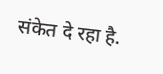संकेत दे रहा है.